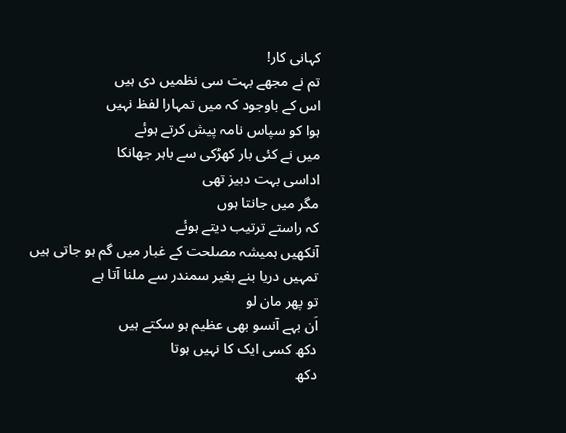کہانی کار!
تم نے مجھے بہت سی نظمیں دی ہیں
اس کے باوجود کہ میں تمہارا لفظ نہیں
ہوا کو سپاس نامہ پیش کرتے ہوئے
میں نے کئی بار کھڑکی سے باہر جھانکا
اداسی بہت دبیز تھی
مگر میں جانتا ہوں
کہ راستے ترتیب دیتے ہوئے
آنکھیں ہمیشہ مصلحت کے غبار میں گم ہو جاتی ہیں
تمہیں دریا بنے بغیر سمندر سے ملنا آتا ہے
تو پھر مان لو
اَن بہے آنسو بھی عظیم ہو سکتے ہیں
دکھ کسی ایک کا نہیں ہوتا
دکھ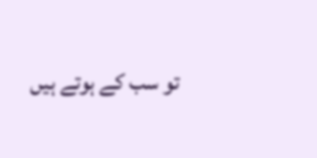تو سب کے ہوتے ہیں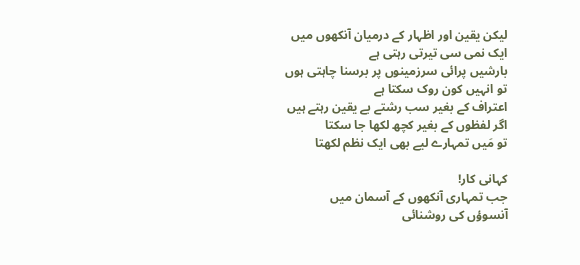لیکن یقین اور اظہار کے درمیان آنکھوں میں
ایک نمی سی تیرتی رہتی ہے
بارشیں پرائی سرزمینوں پر برسنا چاہتی ہوں
تو انہیں کون روک سکتا ہے
اعتراف کے بغیر سب رشتے بے یقین رہتے ہیں
اگر لفظوں کے بغیر کچھ لکھا جا سکتا
تو مَیں تمہارے لیے بھی ایک نظم لکھتا

کہانی کار!
جب تمہاری آنکھوں کے آسمان میں
آنسوؤں کی روشنائی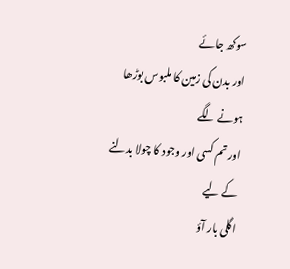سوکھ جائے
اور بدن کی زمین کا ملبوس بوڑھا ہونے لگے
اور تم کسی اور وجود کا چولا بدلنے کے لیے
اگلی بار آؤ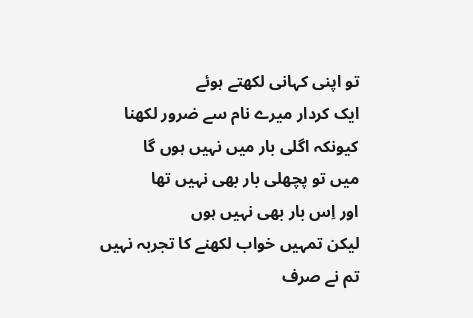تو اپنی کہانی لکھتے ہوئے
ایک کردار میرے نام سے ضرور لکھنا
کیونکہ اگلی بار میں نہیں ہوں گا
میں تو پچھلی بار بھی نہیں تھا
اور اِس بار بھی نہیں ہوں
لیکن تمہیں خواب لکھنے کا تجربہ نہیں
تم نے صرف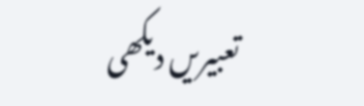تعبیریں دیکھی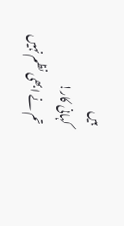ہیں
کہانی کار!
تم نے ابھی نظم نہیں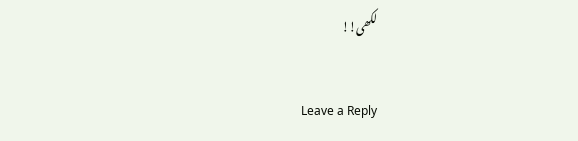لکھی!!

Leave a Reply